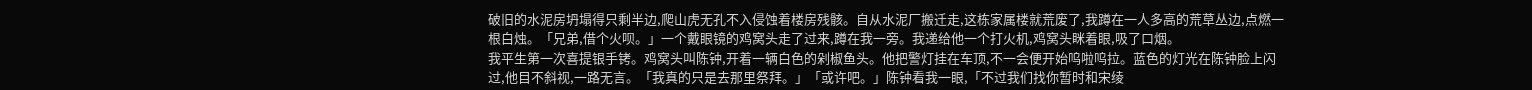破旧的水泥房坍塌得只剩半边,爬山虎无孔不入侵蚀着楼房残骸。自从水泥厂搬迁走,这栋家属楼就荒废了,我蹲在一人多高的荒草丛边,点燃一根白烛。「兄弟,借个火呗。」一个戴眼镜的鸡窝头走了过来,蹲在我一旁。我递给他一个打火机,鸡窝头眯着眼,吸了口烟。
我平生第一次喜提银手铐。鸡窝头叫陈钟,开着一辆白色的剁椒鱼头。他把警灯挂在车顶,不一会便开始呜啦呜拉。蓝色的灯光在陈钟脸上闪过,他目不斜视,一路无言。「我真的只是去那里祭拜。」「或许吧。」陈钟看我一眼,「不过我们找你暂时和宋绫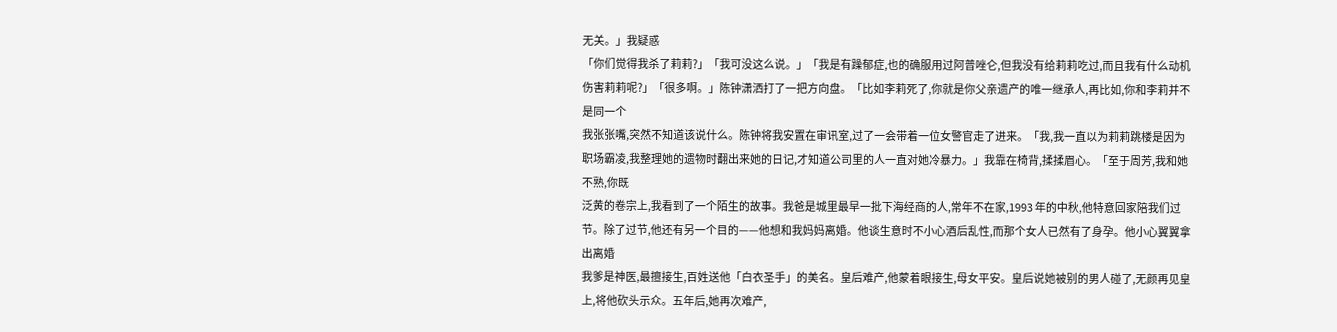无关。」我疑惑
「你们觉得我杀了莉莉?」「我可没这么说。」「我是有躁郁症,也的确服用过阿普唑仑,但我没有给莉莉吃过,而且我有什么动机伤害莉莉呢?」「很多啊。」陈钟潇洒打了一把方向盘。「比如李莉死了,你就是你父亲遗产的唯一继承人,再比如,你和李莉并不是同一个
我张张嘴,突然不知道该说什么。陈钟将我安置在审讯室,过了一会带着一位女警官走了进来。「我,我一直以为莉莉跳楼是因为职场霸凌,我整理她的遗物时翻出来她的日记,才知道公司里的人一直对她冷暴力。」我靠在椅背,揉揉眉心。「至于周芳,我和她不熟,你既
泛黄的卷宗上,我看到了一个陌生的故事。我爸是城里最早一批下海经商的人,常年不在家,1993 年的中秋,他特意回家陪我们过节。除了过节,他还有另一个目的——他想和我妈妈离婚。他谈生意时不小心酒后乱性,而那个女人已然有了身孕。他小心翼翼拿出离婚
我爹是神医,最擅接生,百姓送他「白衣圣手」的美名。皇后难产,他蒙着眼接生,母女平安。皇后说她被别的男人碰了,无颜再见皇上,将他砍头示众。五年后,她再次难产,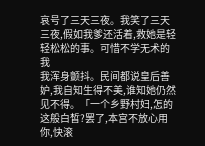哀号了三天三夜。我笑了三天三夜,假如我爹还活着,救她是轻轻松松的事。可惜不学无术的我
我浑身颤抖。民间都说皇后善妒,我自知生得不美,谁知她仍然见不得。「一个乡野村妇,怎的这般白皙?罢了,本宫不放心用你,快滚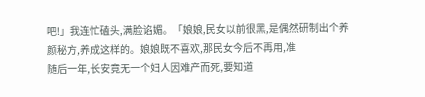吧!」我连忙磕头,满脸谄媚。「娘娘,民女以前很黑,是偶然研制出个养颜秘方,养成这样的。娘娘既不喜欢,那民女今后不再用,准
随后一年,长安竟无一个妇人因难产而死,要知道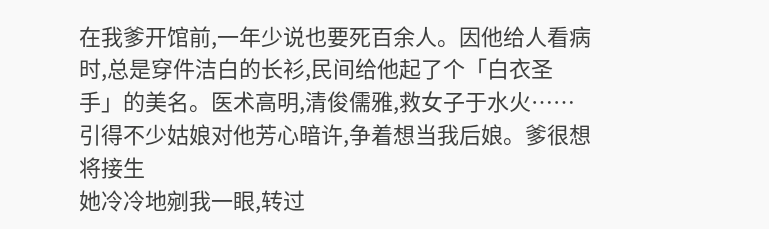在我爹开馆前,一年少说也要死百余人。因他给人看病时,总是穿件洁白的长衫,民间给他起了个「白衣圣手」的美名。医术高明,清俊儒雅,救女子于水火……引得不少姑娘对他芳心暗许,争着想当我后娘。爹很想将接生
她冷冷地剜我一眼,转过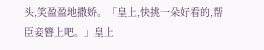头,笑盈盈地撒娇。「皇上,快挑一朵好看的,帮臣妾簪上吧。」皇上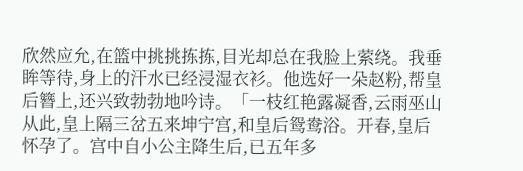欣然应允,在篮中挑挑拣拣,目光却总在我脸上萦绕。我垂眸等待,身上的汗水已经浸湿衣衫。他选好一朵赵粉,帮皇后簪上,还兴致勃勃地吟诗。「一枝红艳露凝香,云雨巫山
从此,皇上隔三岔五来坤宁宫,和皇后鸳鸯浴。开春,皇后怀孕了。宫中自小公主降生后,已五年多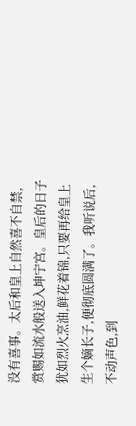没有喜事。太后和皇上自然喜不自禁,赏赐如流水般送入坤宁宫。皇后的日子犹如烈火烹油,鲜花着锦,只要再给皇上生个嫡长子,便彻底圆满了。我听说后,不动声色,到